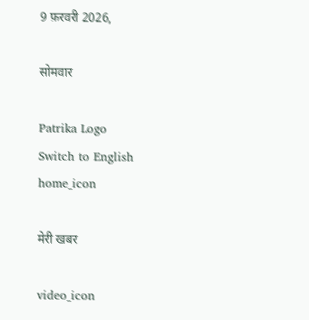9 फ़रवरी 2026,

सोमवार

Patrika Logo
Switch to English
home_icon

मेरी खबर

video_icon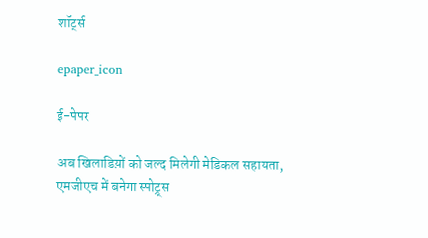शॉर्ट्स

epaper_icon

ई-पेपर

अब खिलाडिय़ों को जल्द मिलेगी मेडिकल सहायता, एमजीएच में बनेगा स्पोट्र्स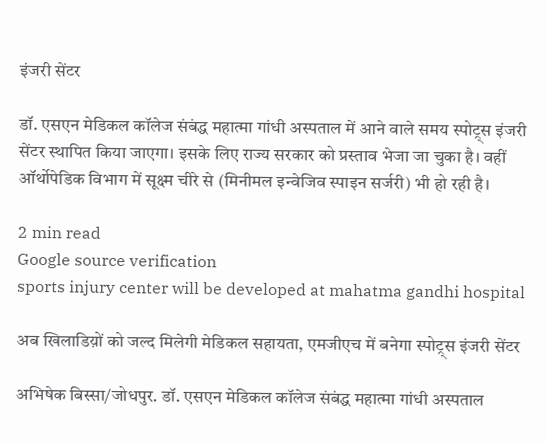इंजरी सेंटर

डॉ. एसएन मेडिकल कॉलेज संबंद्ध महात्मा गांधी अस्पताल में आने वाले समय स्पोट्र्स इंजरी सेंटर स्थापित किया जाएगा। इसके लिए राज्य सरकार को प्रस्ताव भेजा जा चुका है। वहीं ऑर्थोपेडिक विभाग में सूक्ष्म चीरे से (मिनीमल इन्वेजिव स्पाइन सर्जरी) भी हो रही है।

2 min read
Google source verification
sports injury center will be developed at mahatma gandhi hospital

अब खिलाडिय़ों को जल्द मिलेगी मेडिकल सहायता, एमजीएच में बनेगा स्पोट्र्स इंजरी सेंटर

अभिषेक बिस्सा/जोधपुर. डॉ. एसएन मेडिकल कॉलेज संबंद्ध महात्मा गांधी अस्पताल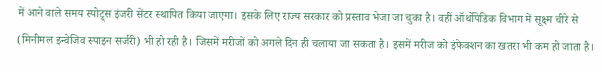में आने वाले समय स्पोट्र्स इंजरी सेंटर स्थापित किया जाएगा। इसके लिए राज्य सरकार को प्रस्ताव भेजा जा चुका है। वहीं ऑर्थोपेडिक विभाग में सूक्ष्म चीरे से (मिनीमल इन्वेजिव स्पाइन सर्जरी) भी हो रही है। जिसमें मरीजों को अगले दिन ही चलाया जा सकता है। इसमें मरीज को इंफेक्शन का खतरा भी कम हो जाता है।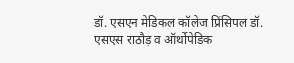डॉ. एसएन मेडिकल कॉलेज प्रिंसिपल डॉ. एसएस राठौड़ व ऑर्थोपेडिक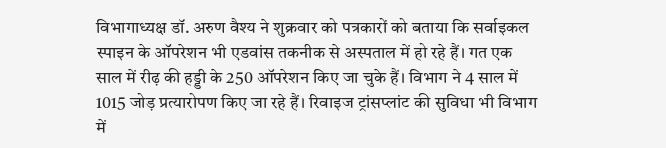विभागाध्यक्ष डॉ. अरुण वैश्य ने शुक्रवार को पत्रकारों को बताया कि सर्वाइकल स्पाइन के ऑपरेशन भी एडवांस तकनीक से अस्पताल में हो रहे हैं। गत एक साल में रीढ़ की हड्डी के 250 ऑपरेशन किए जा चुके हैं। विभाग ने 4 साल में 1015 जोड़ प्रत्यारोपण किए जा रहे हैं। रिवाइज ट्रांसप्लांट की सुविधा भी विभाग में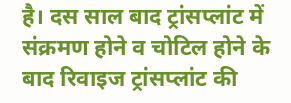है। दस साल बाद ट्रांसप्लांट में संक्रमण होने व चोटिल होने के बाद रिवाइज ट्रांसप्लांट की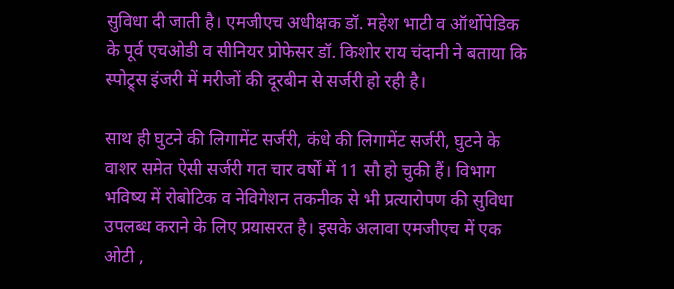सुविधा दी जाती है। एमजीएच अधीक्षक डॉ. महेश भाटी व ऑर्थोपेडिक के पूर्व एचओडी व सीनियर प्रोफेसर डॉ. किशोर राय चंदानी ने बताया कि स्पोट्र्स इंजरी में मरीजों की दूरबीन से सर्जरी हो रही है।

साथ ही घुटने की लिगामेंट सर्जरी, कंधे की लिगामेंट सर्जरी, घुटने के वाशर समेत ऐसी सर्जरी गत चार वर्षों में 11 सौ हो चुकी हैं। विभाग भविष्य में रोबोटिक व नेविगेशन तकनीक से भी प्रत्यारोपण की सुविधा उपलब्ध कराने के लिए प्रयासरत है। इसके अलावा एमजीएच में एक ओटी ,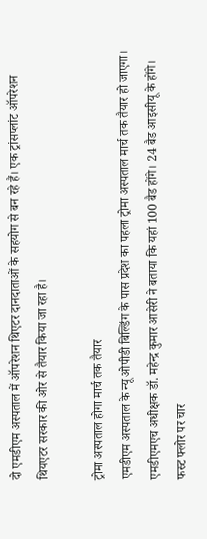दो एमडीएम अस्पताल में ऑपरेशन थिएटर दानदाताओं के सहयोग से बन रहे हैं। एक ट्रांसप्लांट ऑपरेशन थियएटर सरकार की ओर से तैयार किया जा रहा है।

ट्रोमा अस्पताल होगा मार्च तक तैयार
एमडीएम अस्पताल के न्यू ओपीडी बिल्डिंग के पास प्रदेश का पहला ट्रोमा अस्पताल मार्च तक तैयार हो जाएगा। एमडीएमएच अधीक्षक डॉ. महेन्द्र कुमार आसेरी ने बताया कि यहां 100 बैड होंगे। 24 बैड आइसीयू के होंगे। फस्र्ट फ्लोर पर चार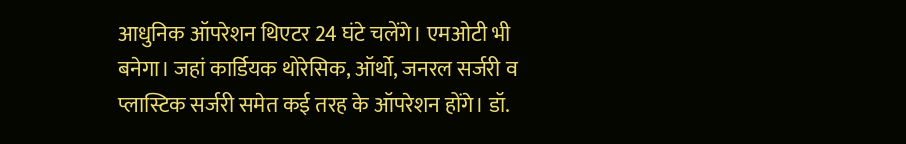आधुनिक ऑपरेशन थिएटर 24 घंटे चलेंगे। एमओटी भी बनेगा। जहां कार्डियक थोरेसिक, ऑर्थो, जनरल सर्जरी व प्लास्टिक सर्जरी समेत कई तरह के ऑपरेशन होंगे। डॉ.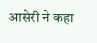आसेरी ने कहा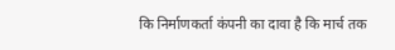कि निर्माणकर्ता कंपनी का दावा है कि मार्च तक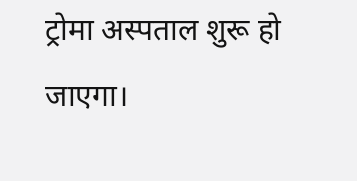ट्रोमा अस्पताल शुरू हो जाएगा।